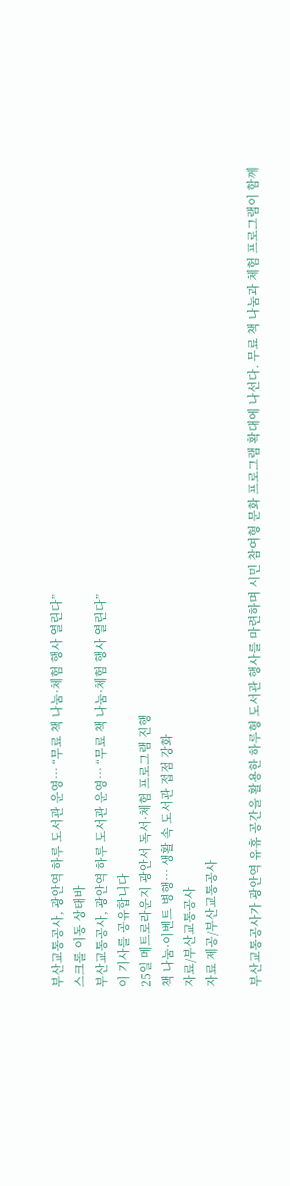부산교통공사, 광안역 하루 도서관 운영… “무료 책 나눔·체험 행사 열린다”
스크롤 이동 상태바
부산교통공사, 광안역 하루 도서관 운영… “무료 책 나눔·체험 행사 열린다”
이 기사를 공유합니다
25일 메트로라운지 광안서 독서·체험 프로그램 진행
책 나눔·이벤트 병행… 생활 속 도서관 접점 강화
자료/부산교통공사
자료 제공/부산교통공사

부산교통공사가 광안역 유휴 공간을 활용한 하루형 도서관 행사를 마련하며 시민 참여형 문화 프로그램 확대에 나선다. 무료 책 나눔과 체험 프로그램이 함께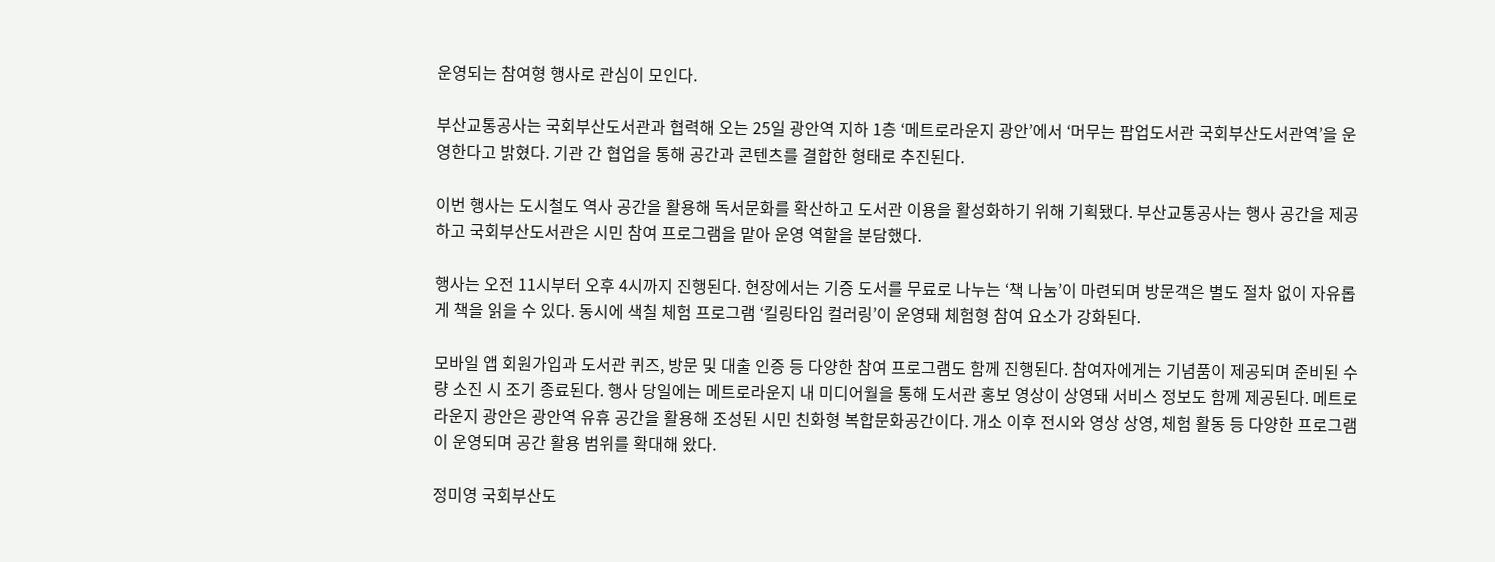운영되는 참여형 행사로 관심이 모인다.

부산교통공사는 국회부산도서관과 협력해 오는 25일 광안역 지하 1층 ‘메트로라운지 광안’에서 ‘머무는 팝업도서관 국회부산도서관역’을 운영한다고 밝혔다. 기관 간 협업을 통해 공간과 콘텐츠를 결합한 형태로 추진된다.

이번 행사는 도시철도 역사 공간을 활용해 독서문화를 확산하고 도서관 이용을 활성화하기 위해 기획됐다. 부산교통공사는 행사 공간을 제공하고 국회부산도서관은 시민 참여 프로그램을 맡아 운영 역할을 분담했다.

행사는 오전 11시부터 오후 4시까지 진행된다. 현장에서는 기증 도서를 무료로 나누는 ‘책 나눔’이 마련되며 방문객은 별도 절차 없이 자유롭게 책을 읽을 수 있다. 동시에 색칠 체험 프로그램 ‘킬링타임 컬러링’이 운영돼 체험형 참여 요소가 강화된다.

모바일 앱 회원가입과 도서관 퀴즈, 방문 및 대출 인증 등 다양한 참여 프로그램도 함께 진행된다. 참여자에게는 기념품이 제공되며 준비된 수량 소진 시 조기 종료된다. 행사 당일에는 메트로라운지 내 미디어월을 통해 도서관 홍보 영상이 상영돼 서비스 정보도 함께 제공된다. 메트로라운지 광안은 광안역 유휴 공간을 활용해 조성된 시민 친화형 복합문화공간이다. 개소 이후 전시와 영상 상영, 체험 활동 등 다양한 프로그램이 운영되며 공간 활용 범위를 확대해 왔다.

정미영 국회부산도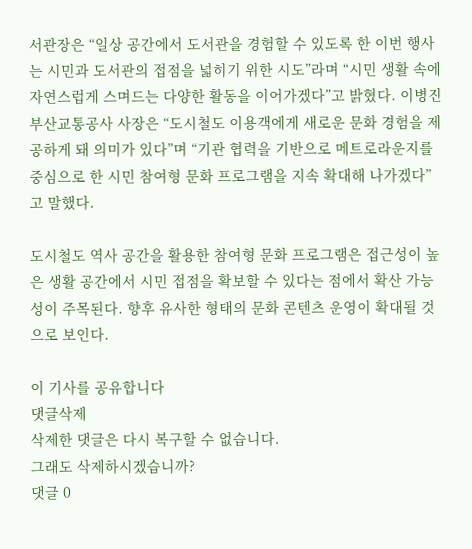서관장은 “일상 공간에서 도서관을 경험할 수 있도록 한 이번 행사는 시민과 도서관의 접점을 넓히기 위한 시도”라며 “시민 생활 속에 자연스럽게 스며드는 다양한 활동을 이어가겠다”고 밝혔다. 이병진 부산교통공사 사장은 “도시철도 이용객에게 새로운 문화 경험을 제공하게 돼 의미가 있다”며 “기관 협력을 기반으로 메트로라운지를 중심으로 한 시민 참여형 문화 프로그램을 지속 확대해 나가겠다”고 말했다.

도시철도 역사 공간을 활용한 참여형 문화 프로그램은 접근성이 높은 생활 공간에서 시민 접점을 확보할 수 있다는 점에서 확산 가능성이 주목된다. 향후 유사한 형태의 문화 콘텐츠 운영이 확대될 것으로 보인다.

이 기사를 공유합니다
댓글삭제
삭제한 댓글은 다시 복구할 수 없습니다.
그래도 삭제하시겠습니까?
댓글 0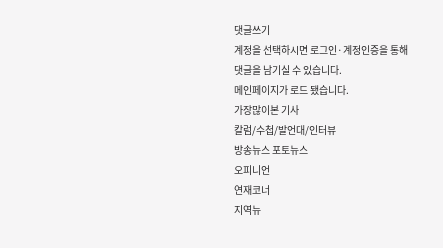댓글쓰기
계정을 선택하시면 로그인·계정인증을 통해
댓글을 남기실 수 있습니다.
메인페이지가 로드 됐습니다.
가장많이본 기사
칼럼/수첩/발언대/인터뷰
방송뉴스 포토뉴스
오피니언
연재코너
지역뉴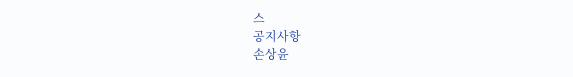스
공지사항
손상윤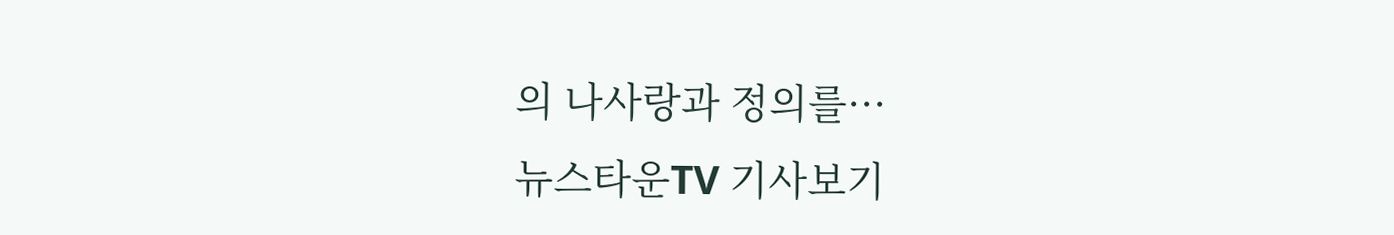의 나사랑과 정의를···
뉴스타운TV 기사보기